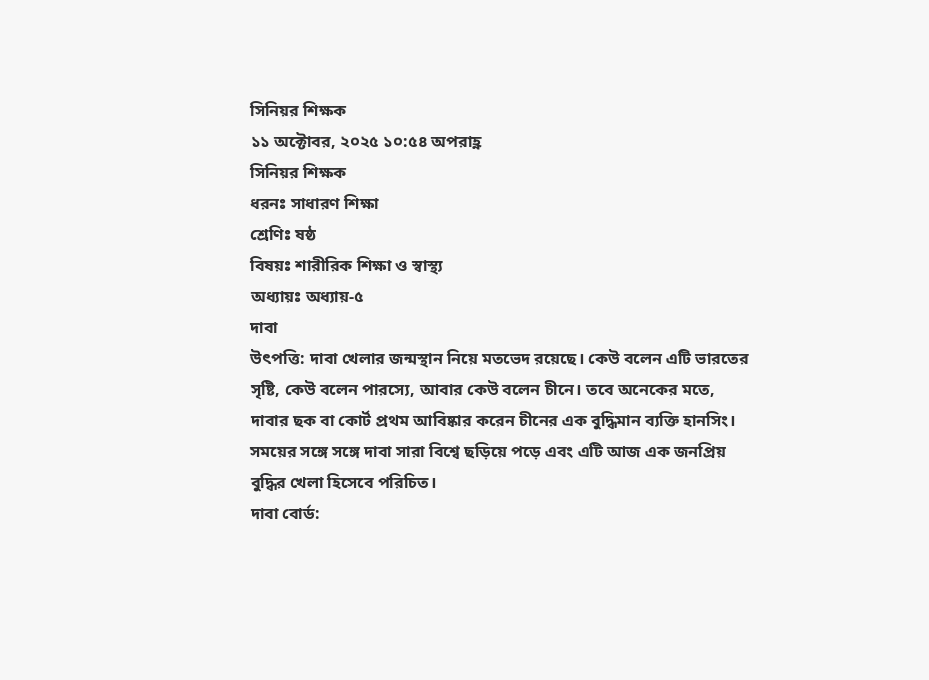সিনিয়র শিক্ষক
১১ অক্টোবর, ২০২৫ ১০:৫৪ অপরাহ্ণ
সিনিয়র শিক্ষক
ধরনঃ সাধারণ শিক্ষা
শ্রেণিঃ ষষ্ঠ
বিষয়ঃ শারীরিক শিক্ষা ও স্বাস্থ্য
অধ্যায়ঃ অধ্যায়-৫
দাবা
উৎপত্তি: দাবা খেলার জন্মস্থান নিয়ে মতভেদ রয়েছে। কেউ বলেন এটি ভারতের সৃষ্টি, কেউ বলেন পারস্যে, আবার কেউ বলেন চীনে। তবে অনেকের মতে, দাবার ছক বা কোর্ট প্রথম আবিষ্কার করেন চীনের এক বুদ্ধিমান ব্যক্তি হানসিং। সময়ের সঙ্গে সঙ্গে দাবা সারা বিশ্বে ছড়িয়ে পড়ে এবং এটি আজ এক জনপ্রিয় বুদ্ধির খেলা হিসেবে পরিচিত।
দাবা বোর্ড: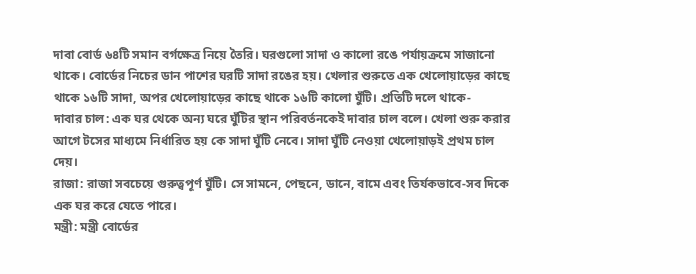দাবা বোর্ড ৬৪টি সমান বর্গক্ষেত্র নিয়ে তৈরি। ঘরগুলো সাদা ও কালো রঙে পর্যায়ক্রমে সাজানো থাকে। বোর্ডের নিচের ডান পাশের ঘরটি সাদা রঙের হয়। খেলার শুরুতে এক খেলোয়াড়ের কাছে থাকে ১৬টি সাদা, অপর খেলোয়াড়ের কাছে থাকে ১৬টি কালো ঘুঁটি। প্রতিটি দলে থাকে-
দাবার চাল: এক ঘর থেকে অন্য ঘরে ঘুঁটির স্থান পরিবর্তনকেই দাবার চাল বলে। খেলা শুরু করার আগে টসের মাধ্যমে নির্ধারিত হয় কে সাদা ঘুঁটি নেবে। সাদা ঘুঁটি নেওয়া খেলোয়াড়ই প্রথম চাল দেয়।
রাজা: রাজা সবচেয়ে গুরুত্বপূর্ণ ঘুঁটি। সে সামনে, পেছনে, ডানে, বামে এবং তির্যকভাবে-সব দিকে এক ঘর করে যেতে পারে।
মন্ত্রী: মন্ত্রী বোর্ডের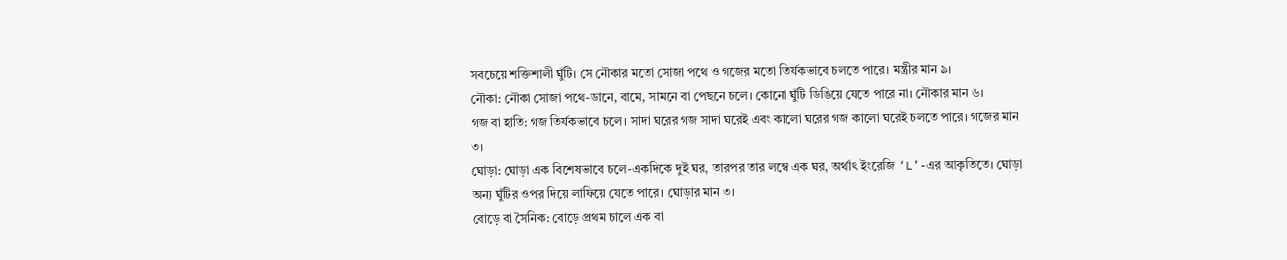সবচেয়ে শক্তিশালী ঘুঁটি। সে নৌকার মতো সোজা পথে ও গজের মতো তির্যকভাবে চলতে পারে। মন্ত্রীর মান ৯।
নৌকা: নৌকা সোজা পথে-ডানে, বামে, সামনে বা পেছনে চলে। কোনো ঘুঁটি ডিঙিয়ে যেতে পারে না। নৌকার মান ৬।
গজ বা হাতি: গজ তির্যকভাবে চলে। সাদা ঘরের গজ সাদা ঘরেই এবং কালো ঘরের গজ কালো ঘরেই চলতে পারে। গজের মান ৩।
ঘোড়া: ঘোড়া এক বিশেষভাবে চলে-একদিকে দুই ঘর, তারপর তার লম্বে এক ঘর, অর্থাৎ ইংরেজি ‘L’-এর আকৃতিতে। ঘোড়া অন্য ঘুঁটির ওপর দিয়ে লাফিয়ে যেতে পারে। ঘোড়ার মান ৩।
বোড়ে বা সৈনিক: বোড়ে প্রথম চালে এক বা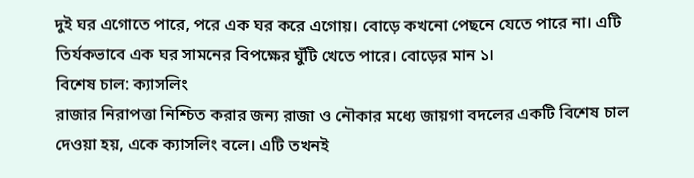দুই ঘর এগোতে পারে, পরে এক ঘর করে এগোয়। বোড়ে কখনো পেছনে যেতে পারে না। এটি তির্যকভাবে এক ঘর সামনের বিপক্ষের ঘুঁটি খেতে পারে। বোড়ের মান ১।
বিশেষ চাল: ক্যাসলিং
রাজার নিরাপত্তা নিশ্চিত করার জন্য রাজা ও নৌকার মধ্যে জায়গা বদলের একটি বিশেষ চাল দেওয়া হয়, একে ক্যাসলিং বলে। এটি তখনই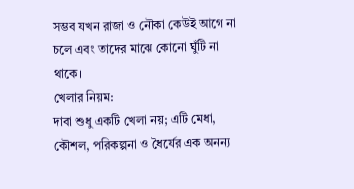সম্ভব যখন রাজা ও নৌকা কেউই আগে না চলে এবং তাদের মাঝে কোনো ঘুঁটি না থাকে।
খেলার নিয়ম:
দাবা শুধু একটি খেলা নয়; এটি মেধা, কৌশল, পরিকল্পনা ও ধৈর্যের এক অনন্য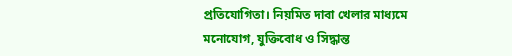প্রতিযোগিতা। নিয়মিত দাবা খেলার মাধ্যমে মনোযোগ, যুক্তিবোধ ও সিদ্ধান্ত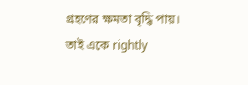গ্রহণের ক্ষমতা বৃদ্ধি পায়। তাই একে rightly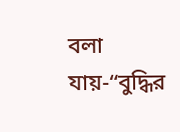বলা যায়-“বুদ্ধির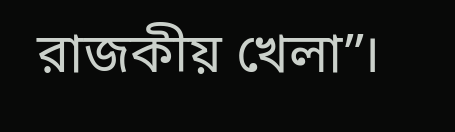রাজকীয় খেলা”।